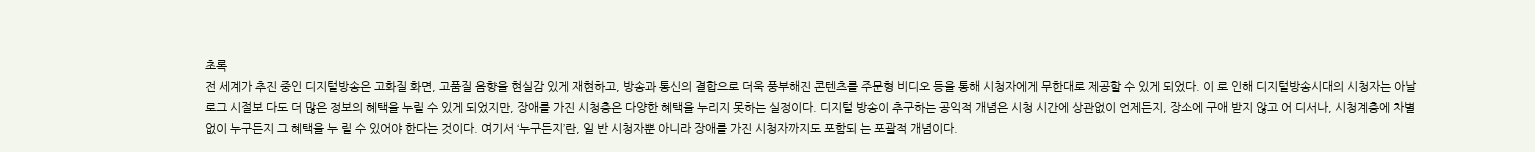초록
전 세계가 추진 중인 디지털방송은 고화질 화면, 고품질 음향을 현실감 있게 재현하고, 방송과 통신의 결합으로 더욱 풍부해진 콘텐츠를 주문형 비디오 등을 통해 시청자에게 무한대로 제공할 수 있게 되었다. 이 로 인해 디지털방송시대의 시청자는 아날로그 시절보 다도 더 많은 정보의 혜택을 누릴 수 있게 되었지만, 장애를 가진 시청층은 다양한 혜택을 누리지 못하는 실정이다. 디지털 방송이 추구하는 공익적 개념은 시청 시간에 상관없이 언제든지, 장소에 구애 받지 않고 어 디서나, 시청계층에 차별 없이 누구든지 그 혜택을 누 릴 수 있어야 한다는 것이다. 여기서 ‘누구든지’란, 일 반 시청자뿐 아니라 장애를 가진 시청자까지도 포함되 는 포괄적 개념이다.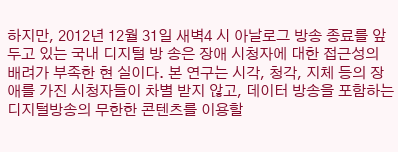하지만, 2012년 12월 31일 새벽4 시 아날로그 방송 종료를 앞두고 있는 국내 디지털 방 송은 장애 시청자에 대한 접근성의 배려가 부족한 현 실이다. 본 연구는 시각, 청각, 지체 등의 장애를 가진 시청자들이 차별 받지 않고, 데이터 방송을 포함하는 디지털방송의 무한한 콘텐츠를 이용할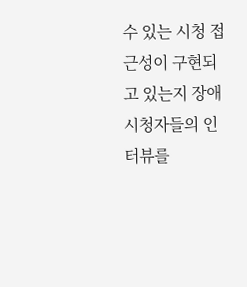수 있는 시청 접근성이 구현되고 있는지 장애시청자들의 인터뷰를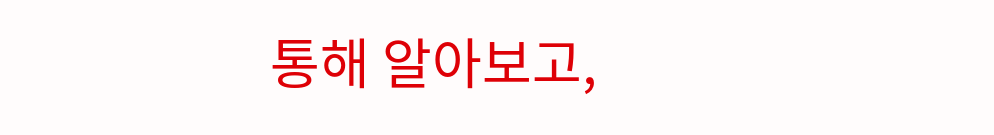통해 알아보고,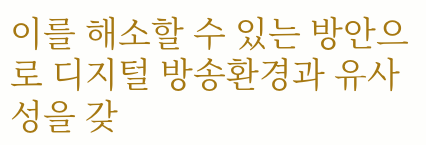이를 해소할 수 있는 방안으로 디지털 방송환경과 유사성을 갖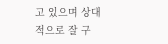고 있으며 상대적으로 잘 구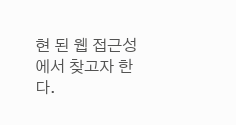현 된 웹 접근성에서 찾고자 한다.